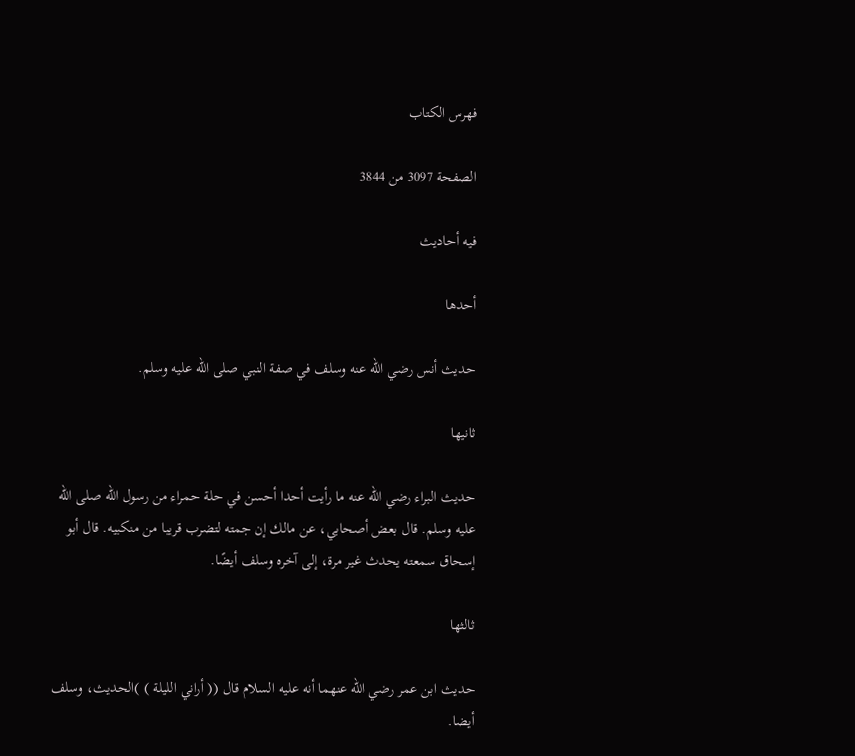فهرس الكتاب

الصفحة 3097 من 3844

فيه أحاديث

أحدها

حديث أنس رضي الله عنه وسلف في صفة النبي صلى الله عليه وسلم.

ثانيها

حديث البراء رضي الله عنه ما رأيت أحدا أحسن في حلة حمراء من رسول الله صلى الله عليه وسلم. قال بعض أصحابي، عن مالك إن جمته لتضرب قريبا من منكبيه. قال أبو إسحاق سمعته يحدث غير مرة، إلى آخره وسلف أيضًا.

ثالثها

حديث ابن عمر رضي الله عنهما أنه عليه السلام قال (( أراني الليلة ) )الحديث، وسلف أيضا.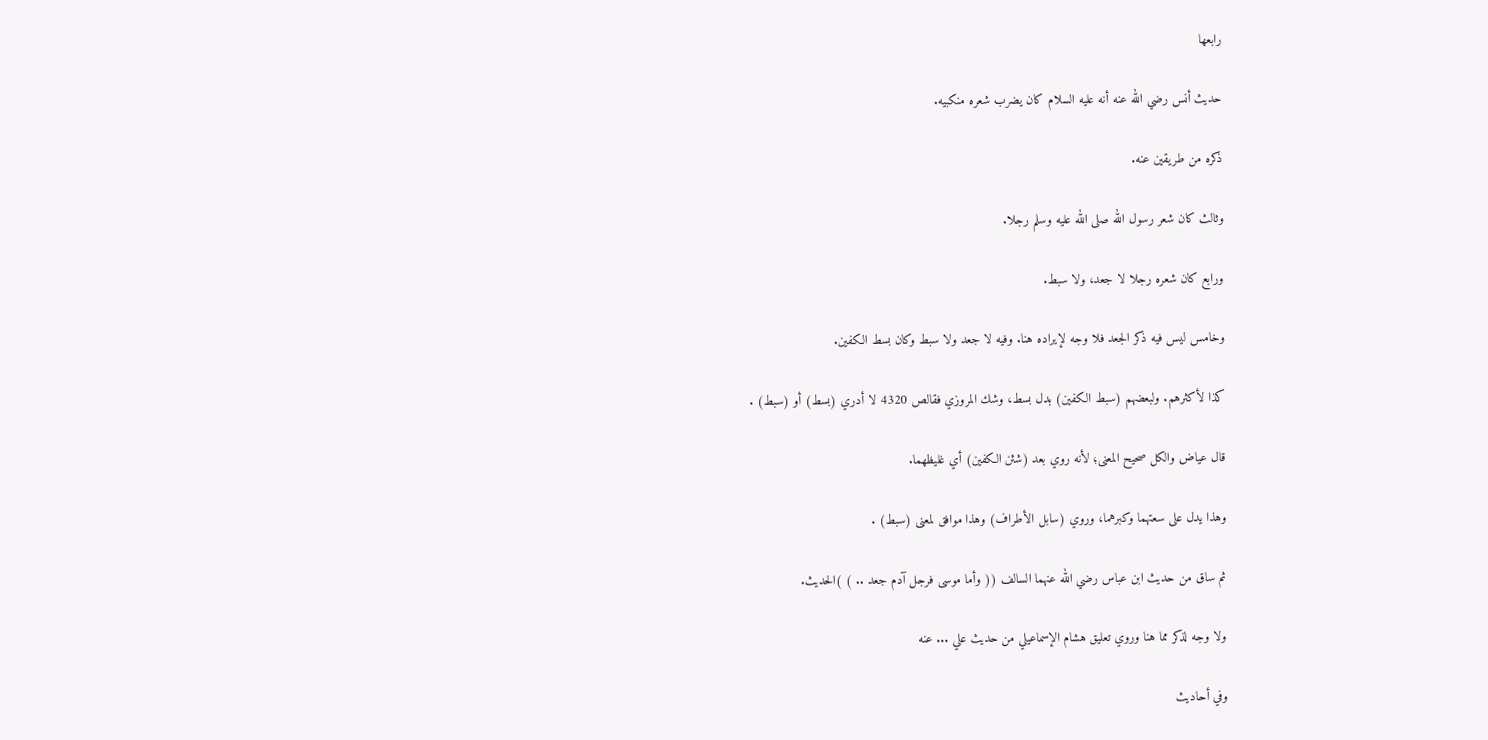رابعها

حديث أنس رضي الله عنه أنه عليه السلام كان يضرب شعره منكبيه.

ذكره من طريقين عنه.

وثالث كان شعر رسول الله صلى الله عليه وسلم رجلا.

ورابع كان شعره رجلا لا جعد، ولا سبط.

وخامس ليس فيه ذكر الجعد فلا وجه لإيراده هنا. وفيه لا جعد ولا سبط وكان بسط الكفين.

كذا لأكثرهم. ولبعضهم (سبط الكفين) بدل بسط، وشك المروزي فقالص 4320 لا أدري (بسط) أو (سبط) .

قال عياض والكل صحيح المعنى؛ لأنه روي بعد (شثن الكفين) أي غليظهما.

وهذا يدل على سعتهما وكبرهما، وروي (سابل الأطراف) وهذا موافق لمعنى (سبط) .

ثم ساق من حديث ابن عباس رضي الله عنهما السالف (( وأما موسى فرجل آدم جعد .. ) )الحديث.

ولا وجه لذكر مما هنا وروي تعليق هشام الإسماعيلي من حديث علي ... عنه

وفي أحاديث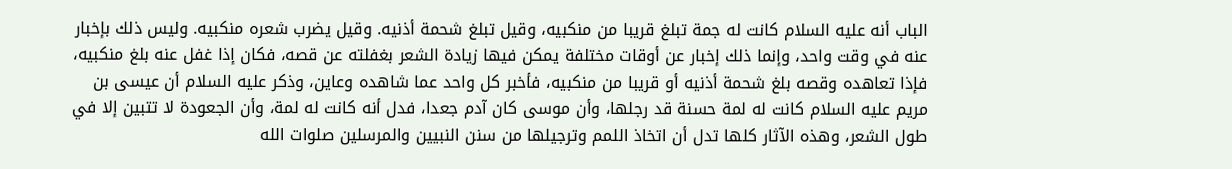الباب أنه عليه السلام كانت له جمة تبلغ قريبا من منكبيه، وقيل تبلغ شحمة أذنيه. وقيل يضرب شعره منكبيه. وليس ذلك بإخبار عنه في وقت واحد، وإنما ذلك إخبار عن أوقات مختلفة يمكن فيها زيادة الشعر بغفلته عن قصه، فكان إذا غفل عنه بلغ منكبيه، فإذا تعاهده وقصه بلغ شحمة أذنيه أو قريبا من منكبيه، فأخبر كل واحد عما شاهده وعاين، وذكر عليه السلام أن عيسى بن مريم عليه السلام كانت له لمة حسنة قد رجلها، وأن موسى كان آدم جعدا، فدل أنه كانت له لمة، وأن الجعودة لا تتبين إلا في طول الشعر، وهذه الآثار كلها تدل أن اتخاذ اللمم وترجيلها من سنن النبيين والمرسلين صلوات الله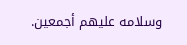وسلامه عليهم أجمعين.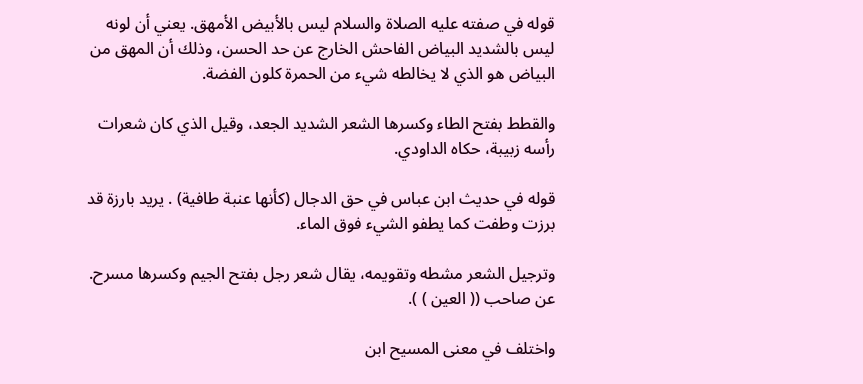قوله في صفته عليه الصلاة والسلام ليس بالأبيض الأمهق. يعني أن لونه ليس بالشديد البياض الفاحش الخارج عن حد الحسن، وذلك أن المهق من البياض هو الذي لا يخالطه شيء من الحمرة كلون الفضة.

والقطط بفتح الطاء وكسرها الشعر الشديد الجعد، وقيل الذي كان شعرات رأسه زبيبة، حكاه الداودي.

قوله في حديث ابن عباس في حق الدجال (كأنها عنبة طافية) . يريد بارزة قد برزت وطفت كما يطفو الشيء فوق الماء.

وترجيل الشعر مشطه وتقويمه، يقال شعر رجل بفتح الجيم وكسرها مسرح. عن صاحب (( العين ) ).

واختلف في معنى المسيح ابن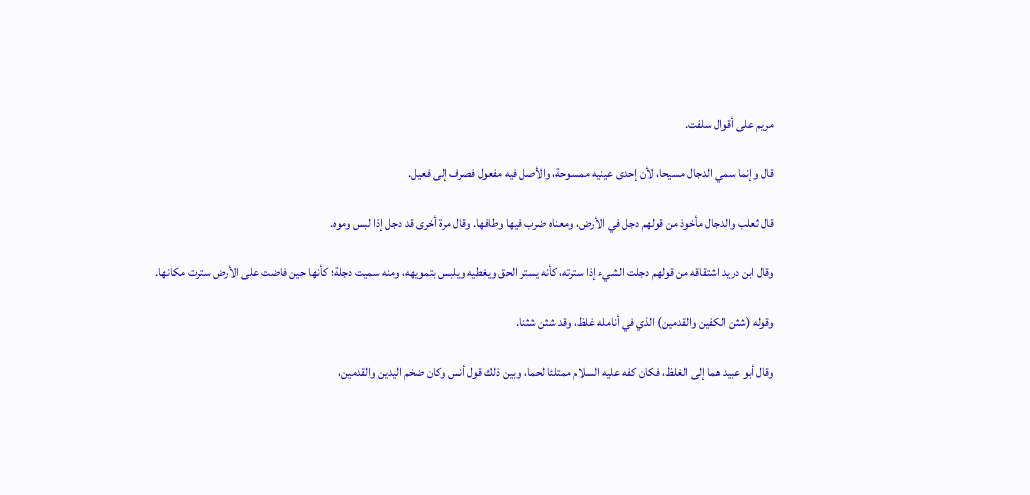مريم على أقوال سلفت.

قال وإنما سمي الدجال مسيحا، لأن إحدى عينيه ممسوحة، والأصل فيه مفعول فصرف إلى فعيل.

قال ثعلب والدجال مأخوذ من قولهم دجل في الأرض، ومعناه ضرب فيها وطافها. وقال مرة أخرى قد دجل إذا لبس وموه.

وقال ابن دريد اشتقاقه من قولهم دجلت الشيء إذا سترته، كأنه يستر الحق ويغطيه ويلبس بتمويهه، ومنه سميت دجلة؛ كأنها حين فاضت على الأرض سترت مكانها.

وقوله (شثن الكفين والقدمين) الذي في أنامله غلظ، وقد شثن شثنا.

وقال أبو عبيد هما إلى الغلظ، فكان كفه عليه السلام ممتلئا لحما، وبين ذلك قول أنس وكان ضخم اليدين والقدمين،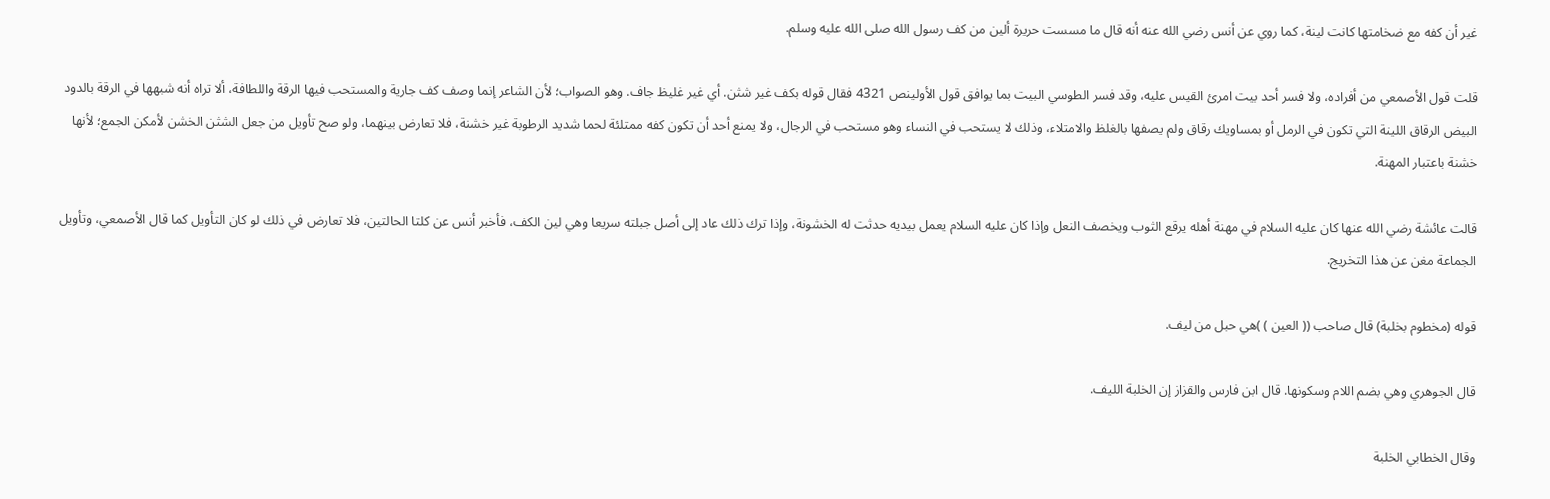غير أن كفه مع ضخامتها كانت لينة، كما روي عن أنس رضي الله عنه أنه قال ما مسست حريرة ألين من كف رسول الله صلى الله عليه وسلم.

قلت قول الأصمعي من أفراده، ولا فسر أحد بيت امرئ القيس عليه، وقد فسر الطوسي البيت بما يوافق قول الأولينص 4321 فقال قوله بكف غير شثن. أي غير غليظ جاف. وهو الصواب؛ لأن الشاعر إنما وصف كف جارية والمستحب فيها الرقة واللطافة، ألا تراه أنه شبهها في الرقة بالدود البيض الرقاق اللينة التي تكون في الرمل أو بمساويك رقاق ولم يصفها بالغلظ والامتلاء، وذلك لا يستحب في النساء وهو مستحب في الرجال، ولا يمنع أحد أن تكون كفه ممتلئة لحما شديد الرطوبة غير خشنة، فلا تعارض بينهما، ولو صح تأويل من جعل الشثن الخشن لأمكن الجمع؛ لأنها خشنة باعتبار المهنة.

قالت عائشة رضي الله عنها كان عليه السلام في مهنة أهله يرقع الثوب ويخصف النعل وإذا كان عليه السلام يعمل بيديه حدثت له الخشونة، وإذا ترك ذلك عاد إلى أصل جبلته سريعا وهي لين الكف، فأخبر أنس عن كلتا الحالتين، فلا تعارض في ذلك لو كان التأويل كما قال الأصمعي، وتأويل الجماعة مغن عن هذا التخريج.

قوله (مخطوم بخلبة) قال صاحب (( العين ) )هي حبل من ليف.

قال الجوهري وهي بضم اللام وسكونها. قال ابن فارس والقزاز إن الخلبة الليف.

وقال الخطابي الخلبة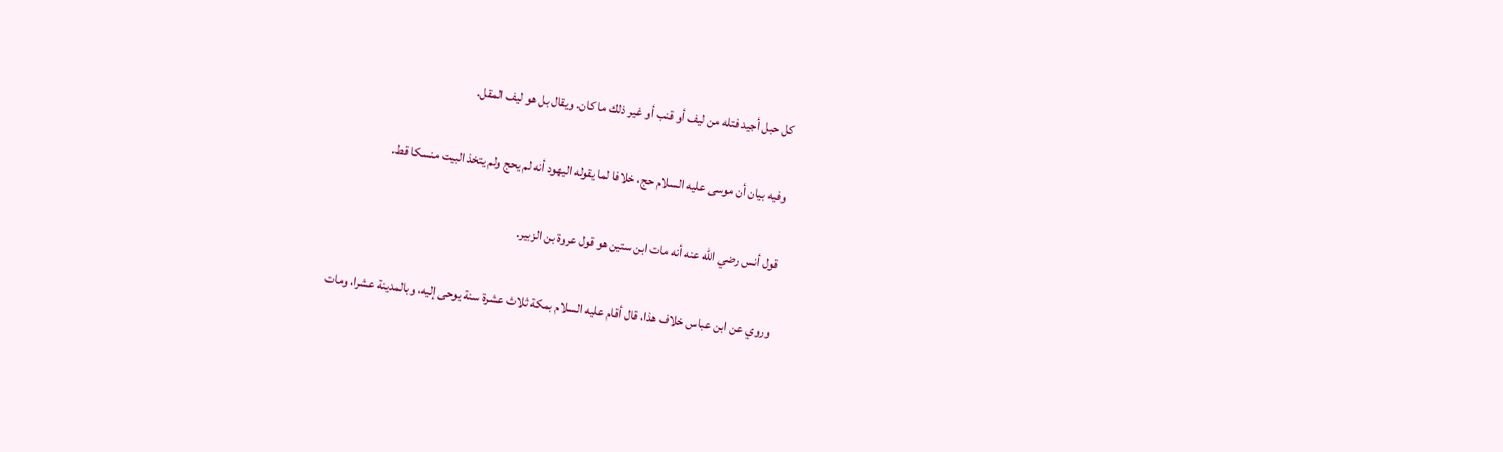كل حبل أجيد فتله من ليف أو قنب أو غير ذلك ما كان. ويقال بل هو ليف المقل.

وفيه بيان أن موسى عليه السلام حج، خلافا لما يقوله اليهود أنه لم يحج ولم يتخذ البيت منسكا قط.

قول أنس رضي الله عنه أنه مات ابن ستين هو قول عروة بن الزبير.

وروي عن ابن عباس خلاف هذا، قال أقام عليه السلام بمكة ثلاث عشرة سنة يوحى إليه، وبالمدينة عشرا، ومات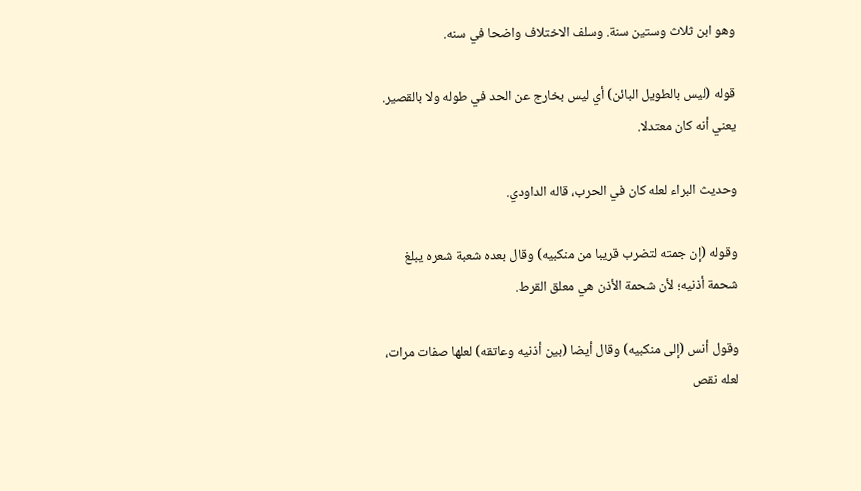وهو ابن ثلاث وستين سنة. وسلف الاختلاف واضحا في سنه.

قوله (ليس بالطويل البائن) أي ليس بخارج عن الحد في طوله ولا بالقصير. يعني أنه كان معتدلا.

وحديث البراء لعله كان في الحرب، قاله الداودي.

وقوله (إن جمته لتضرب قريبا من منكبيه) وقال بعده شعبة شعره يبلغ شحمة أذنيه؛ لأن شحمة الأذن هي معلق القرط.

وقول أنس (إلى منكبيه) وقال أيضا (بين أذنيه وعاتقه) لعلها صفات مرات، لعله نقص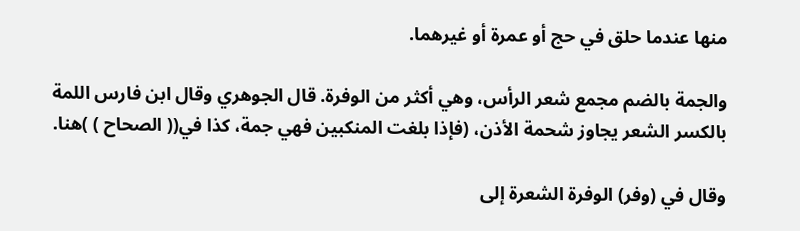منها عندما حلق في حج أو عمرة أو غيرهما.

والجمة بالضم مجمع شعر الرأس، وهي أكثر من الوفرة. قال الجوهري وقال ابن فارس اللمة بالكسر الشعر يجاوز شحمة الأذن، (فإذا بلغت المنكبين فهي جمة، كذا في(( الصحاح ) )هنا.

وقال في (وفر) الوفرة الشعرة إلى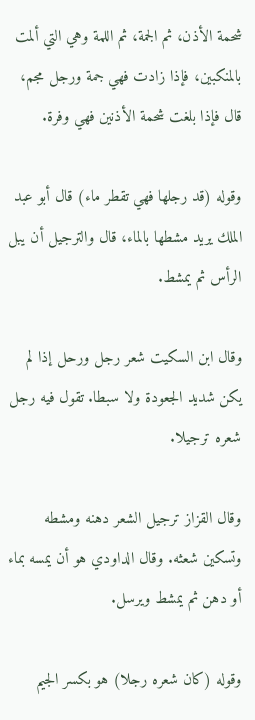شحمة الأذن، ثم الجمة، ثم اللمة وهي التي ألمت بالمنكبين، فإذا زادت فهي جمة ورجل مجم، قال فإذا بلغت شحمة الأذنين فهي وفرة.

وقوله (قد رجلها فهي تقطر ماء) قال أبو عبد الملك يريد مشطها بالماء، قال والترجيل أن يبل الرأس ثم يمشط.

وقال ابن السكيت شعر رجل ورحل إذا لم يكن شديد الجعودة ولا سبطا. تقول فيه رجل شعره ترجيلا.

وقال القزاز ترجيل الشعر دهنه ومشطه وتسكين شعثه. وقال الداودي هو أن يمسه بماء أو دهن ثم يمشط ويرسل.

وقوله (كان شعره رجلا) هو بكسر الجيم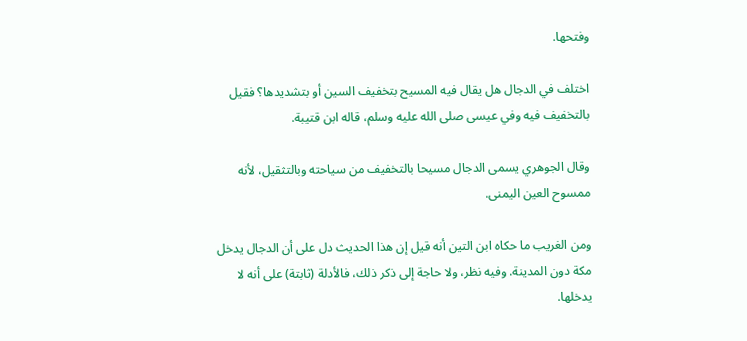وفتحها.

اختلف في الدجال هل يقال فيه المسيح بتخفيف السين أو بتشديدها؟ فقيل بالتخفيف فيه وفي عيسى صلى الله عليه وسلم، قاله ابن قتيبة.

وقال الجوهري يسمى الدجال مسيحا بالتخفيف من سياحته وبالتثقيل، لأنه ممسوح العين اليمنى.

ومن الغريب ما حكاه ابن التين أنه قيل إن هذا الحديث دل على أن الدجال يدخل مكة دون المدينة. وفيه نظر، ولا حاجة إلى ذكر ذلك، فالأدلة (ثابتة) على أنه لا يدخلها.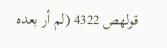قولهص 4322 (لم أر بعده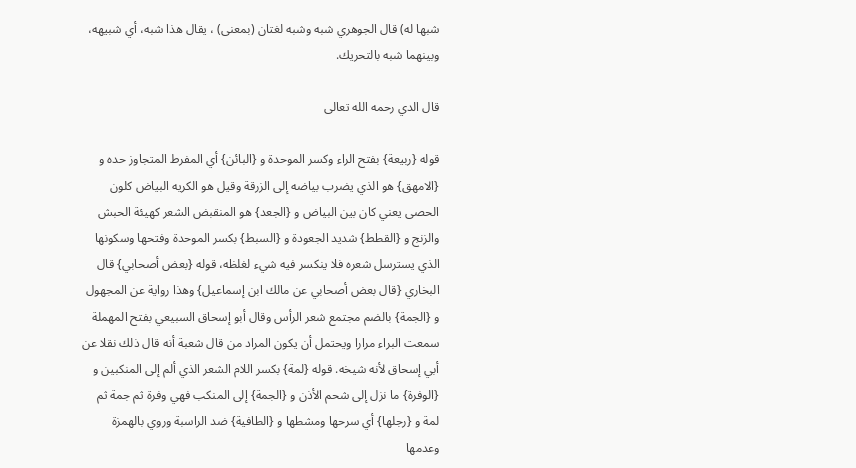شبها له) قال الجوهري شبه وشبه لغتان (بمعنى) ، يقال هذا شبه، أي شبيهه، وبينهما شبه بالتحريك.

قال الدي رحمه الله تعالى

قوله {ربيعة} بفتح الراء وكسر الموحدة و {البائن} أي المفرط المتجاوز حده و {الامهق} هو الذي يضرب بياضه إلى الزرقة وقيل هو الكريه البياض كلون الحصى يعني كان بين البياض و {الجعد} هو المنقبض الشعر كهيئة الحبش والزنج و {القطط} شديد الجعودة و {السبط} بكسر الموحدة وفتحها وسكونها الذي يسترسل شعره فلا ينكسر فيه شيء لغلظه، قوله {بعض أصحابي} قال البخاري {قال بعض أصحابي عن مالك ابن إسماعيل} وهذا رواية عن المجهول و {الجمة} بالضم مجتمع شعر الرأس وقال أبو إسحاق السبيعي بفتح المهملة سمعت البراء مرارا ويحتمل أن يكون المراد من قال شعبة أنه قال ذلك نقلا عن أبي إسحاق لأنه شيخه. قوله {لمة} بكسر اللام الشعر الذي ألم إلى المنكبين و {الوفرة} ما نزل إلى شحم الأذن و {الجمة} إلى المنكب فهي وفرة ثم جمة ثم لمة و {رجلها} أي سرحها ومشطها و {الطافية} ضد الراسبة وروي بالهمزة وعدمها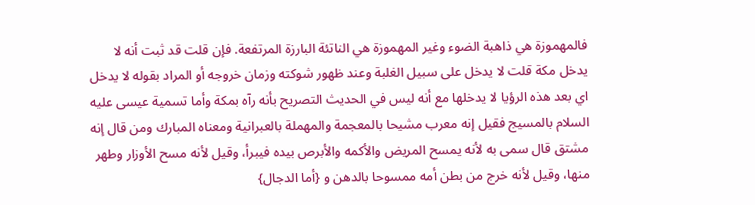فالمهموزة هي ذاهبة الضوء وغير المهموزة هي الناتئة البارزة المرتفعة. فإن قلت قد ثبت أنه لا يدخل مكة قلت لا يدخل على سبيل الغلبة وعند ظهور شوكته وزمان خروجه أو المراد بقوله لا يدخل اي بعد هذه الرؤيا لا يدخلها مع أنه ليس في الحديث التصريح بأنه رآه بمكة وأما تسمية عيسى عليه السلام بالمسيج فقيل إنه معرب مشيحا بالمعجمة والمهملة بالعبرانية ومعناه المبارك ومن قال إنه مشتق قال سمى به لأنه يمسح المريض والأكمه والأبرص بيده فيبرأ، وقيل لأنه مسح الأوزار وطهر منها، وقيل لأنه خرج من بطن أمه ممسوحا بالدهن و {أما الدجال}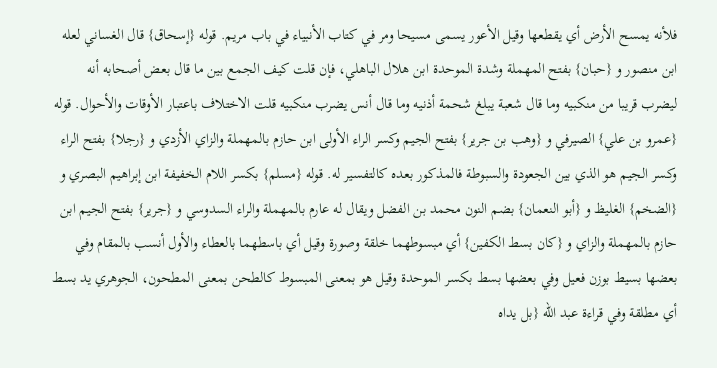فلأنه يمسح الأرض أي يقطعها وقيل الأعور يسمى مسيحا ومر في كتاب الأنبياء في باب مريم. قوله {إسحاق} قال الغساني لعله ابن منصور و {حبان} بفتح المهملة وشدة الموحدة ابن هلال الباهلي، فإن قلت كيف الجمع بين ما قال بعض أصحابه أنه ليضرب قريبا من منكبيه وما قال شعبة يبلغ شحمة أذنيه وما قال أنس يضرب منكبيه قلت الاختلاف باعتبار الأوقات والأحوال. قوله {عمرو بن علي} الصيرفي و {وهب بن جرير} بفتح الجيم وكسر الراء الأولى ابن حازم بالمهملة والزاي الأزدي و {رجلا} بفتح الراء وكسر الجيم هو الذي بين الجعودة والسبوطة فالمذكور بعده كالتفسير له. قوله {مسلم} بكسر اللام الخفيفة ابن إبراهيم البصري و {الضخم} الغليظ و {أبو النعمان} بضم النون محمد بن الفضل ويقال له عارم بالمهملة والراء السدوسي و {جرير} بفتح الجيم ابن حازم بالمهملة والزاي و {كان بسط الكفين} أي مبسوطهما خلقة وصورة وقيل أي باسطهما بالعطاء والأول أنسب بالمقام وفي بعضها بسيط بوزن فعيل وفي بعضها بسط بكسر الموحدة وقيل هو بمعنى المبسوط كالطحن بمعنى المطحون، الجوهري يد بسط أي مطلقة وفي قراءة عبد الله {بل يداه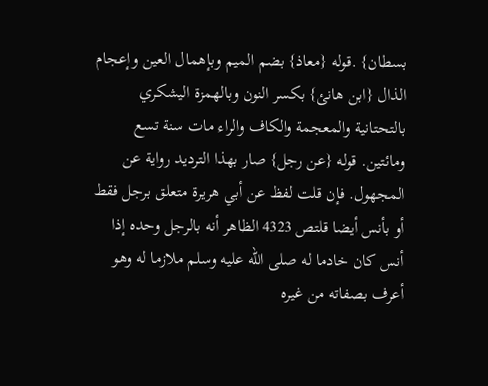بسطان} .قوله {معاذ} بضم الميم وبإهمال العين وإعجام الذال {ابن هانئ} بكسر النون وبالهمزة اليشكري بالتحتانية والمعجمة والكاف والراء مات سنة تسع ومائتين. قوله {عن رجل} صار بهذا الترديد رواية عن المجهول. فإن قلت لفظ عن أبي هريرة متعلق برجل فقط أو بأنس أيضا قلتص 4323 الظاهر أنه بالرجل وحده إذا أنس كان خادما له صلى الله عليه وسلم ملازما له وهو أعرف بصفاته من غيره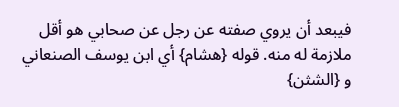فيبعد أن يروي صفته عن رجل عن صحابي هو أقل ملازمة له منه. قوله {هشام} أي ابن يوسف الصنعاني و {الشثن}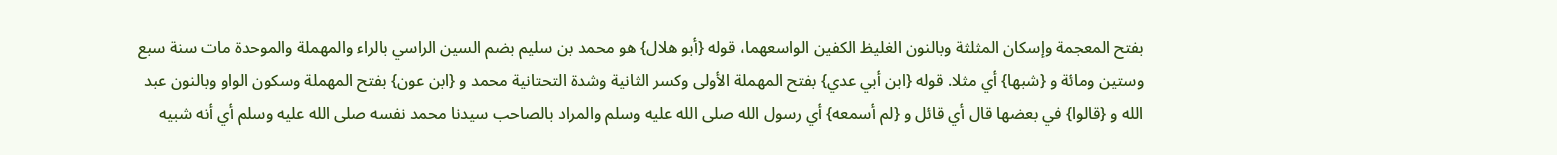بفتح المعجمة وإسكان المثلثة وبالنون الغليظ الكفين الواسعهما، قوله {أبو هلال} هو محمد بن سليم بضم السين الراسي بالراء والمهملة والموحدة مات سنة سبع وستين ومائة و {شبها} أي مثلا. قوله {ابن أبي عدي} بفتح المهملة الأولى وكسر الثانية وشدة التحتانية محمد و {ابن عون} بفتح المهملة وسكون الواو وبالنون عبد الله و {قالوا} في بعضها قال أي قائل و {لم أسمعه} أي رسول الله صلى الله عليه وسلم والمراد بالصاحب سيدنا محمد نفسه صلى الله عليه وسلم أي أنه شبيه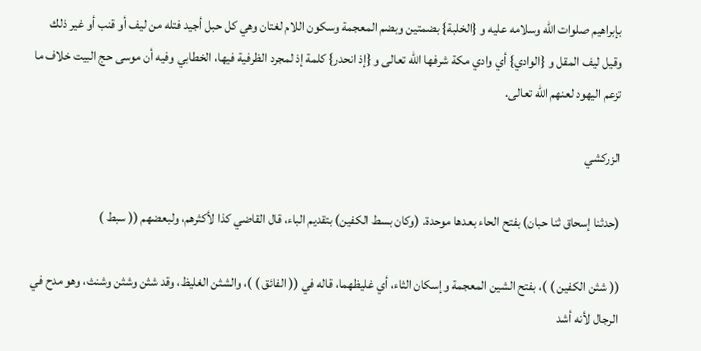بإبراهيم صلوات الله وسلامه عليه و {الخلبة} بضمتين وبضم المعجمة وسكون اللام لغتان وهي كل حبل أجيد فتله من ليف أو قنب أو غير ذلك وقيل ليف المقل و {الوادي} أي وادي مكة شرفها الله تعالى و {إذ انحدر} كلمة إذ لمجرد الظرفية فيها، الخطابي وفيه أن موسى حج البيت خلاف ما تزعم اليهود لعنهم الله تعالى.

الزركشي

(حدثنا إسحاق ثنا حبان) بفتح الحاء بعدها موحدة. (وكان بسط الكفين) بتقديم الباء، قال القاضي كذا لأكثرهم، ولبعضهم (( سبط )

(( شثن الكفين ) )، بفتح الشين المعجمة وإسكان الثاء، أي غليظهما، قاله في (( الفائق ) )، والشثن الغليظ، وقد شثن وشثن وشنث، وهو مدح في الرجال لأنه أشد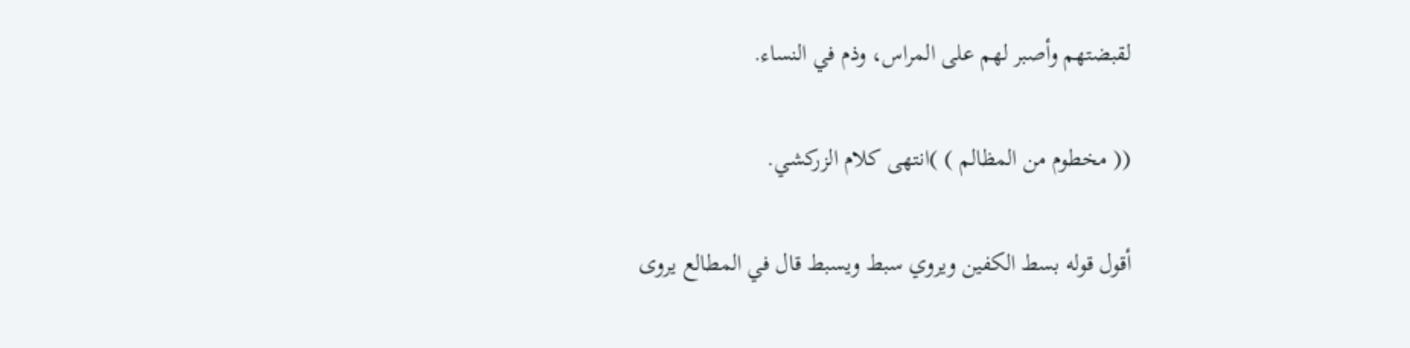لقبضتهم وأصبر لهم على المراس، وذم في النساء.

(( مخطوم من المظالم ) )انتهى كلام الزركشي.

أقول قوله بسط الكفين ويروي سبط ويسبط قال في المطالع يروى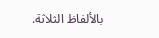بالألفاظ الثلاثة.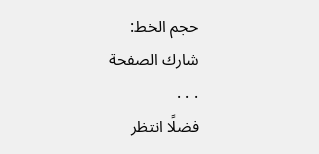حجم الخط:
شارك الصفحة
. . .
فضلًا انتظر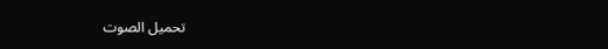تحميل الصوت